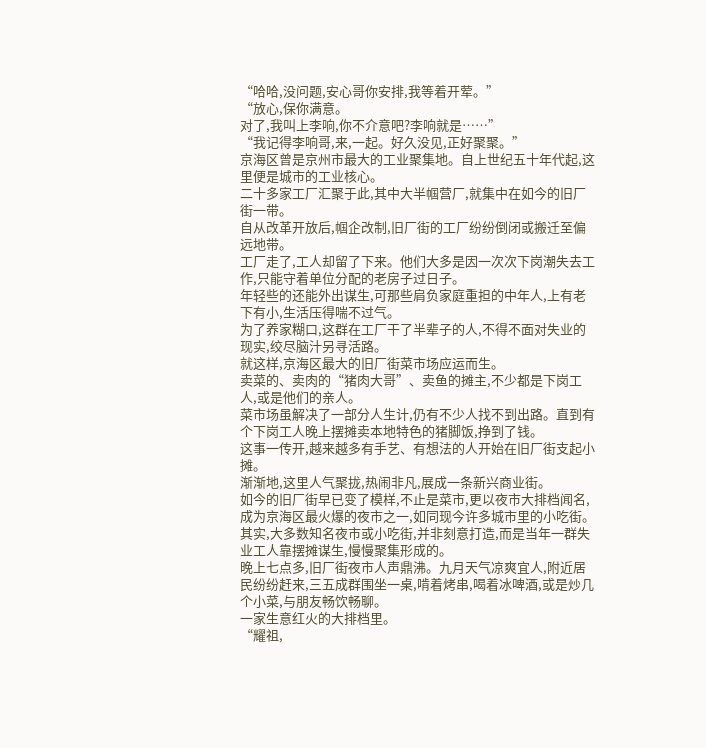“哈哈,没问题,安心哥你安排,我等着开荤。”
“放心,保你满意。
对了,我叫上李响,你不介意吧?李响就是……”
“我记得李响哥,来,一起。好久没见,正好聚聚。”
京海区曾是京州市最大的工业聚集地。自上世纪五十年代起,这里便是城市的工业核心。
二十多家工厂汇聚于此,其中大半帼营厂,就集中在如今的旧厂街一带。
自从改革开放后,帼企改制,旧厂街的工厂纷纷倒闭或搬迁至偏远地带。
工厂走了,工人却留了下来。他们大多是因一次次下岗潮失去工作,只能守着单位分配的老房子过日子。
年轻些的还能外出谋生,可那些肩负家庭重担的中年人,上有老下有小,生活压得喘不过气。
为了养家糊口,这群在工厂干了半辈子的人,不得不面对失业的现实,绞尽脑汁另寻活路。
就这样,京海区最大的旧厂街菜市场应运而生。
卖菜的、卖肉的“猪肉大哥”、卖鱼的摊主,不少都是下岗工人,或是他们的亲人。
菜市场虽解决了一部分人生计,仍有不少人找不到出路。直到有个下岗工人晚上摆摊卖本地特色的猪脚饭,挣到了钱。
这事一传开,越来越多有手艺、有想法的人开始在旧厂街支起小摊。
渐渐地,这里人气聚拢,热闹非凡,展成一条新兴商业街。
如今的旧厂街早已变了模样,不止是菜市,更以夜市大排档闻名,成为京海区最火爆的夜市之一,如同现今许多城市里的小吃街。
其实,大多数知名夜市或小吃街,并非刻意打造,而是当年一群失业工人靠摆摊谋生,慢慢聚集形成的。
晚上七点多,旧厂街夜市人声鼎沸。九月天气凉爽宜人,附近居民纷纷赶来,三五成群围坐一桌,啃着烤串,喝着冰啤酒,或是炒几个小菜,与朋友畅饮畅聊。
一家生意红火的大排档里。
“耀祖,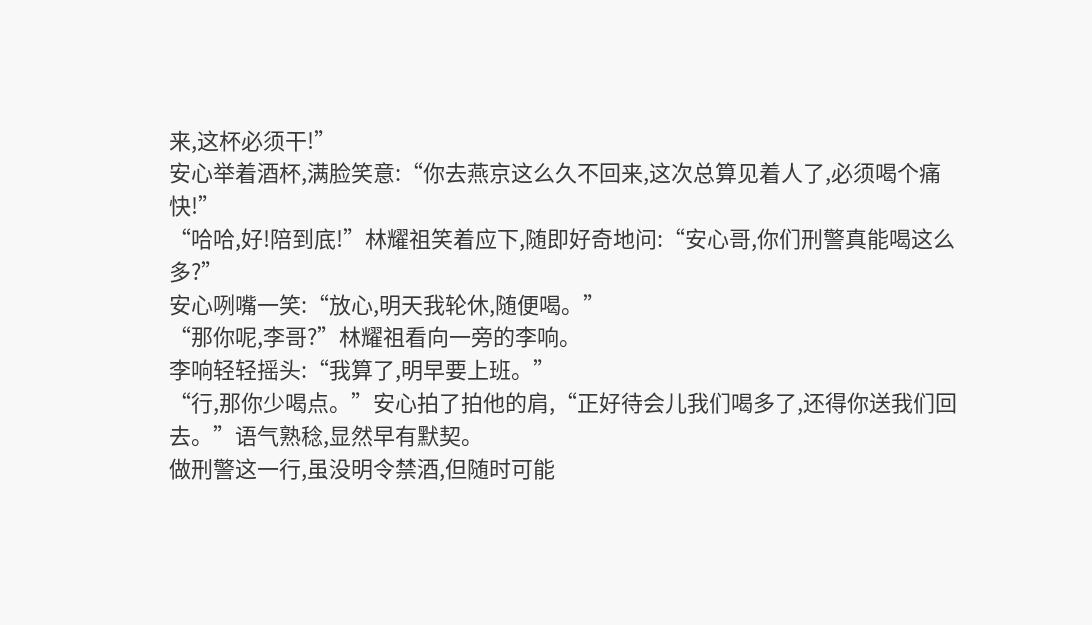来,这杯必须干!”
安心举着酒杯,满脸笑意:“你去燕京这么久不回来,这次总算见着人了,必须喝个痛快!”
“哈哈,好!陪到底!”林耀祖笑着应下,随即好奇地问:“安心哥,你们刑警真能喝这么多?”
安心咧嘴一笑:“放心,明天我轮休,随便喝。”
“那你呢,李哥?”林耀祖看向一旁的李响。
李响轻轻摇头:“我算了,明早要上班。”
“行,那你少喝点。”安心拍了拍他的肩,“正好待会儿我们喝多了,还得你送我们回去。”语气熟稔,显然早有默契。
做刑警这一行,虽没明令禁酒,但随时可能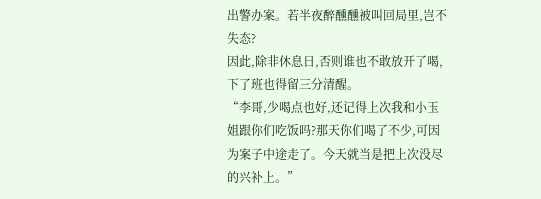出警办案。若半夜醉醺醺被叫回局里,岂不失态?
因此,除非休息日,否则谁也不敢放开了喝,下了班也得留三分清醒。
“李哥,少喝点也好,还记得上次我和小玉姐跟你们吃饭吗?那天你们喝了不少,可因为案子中途走了。今天就当是把上次没尽的兴补上。”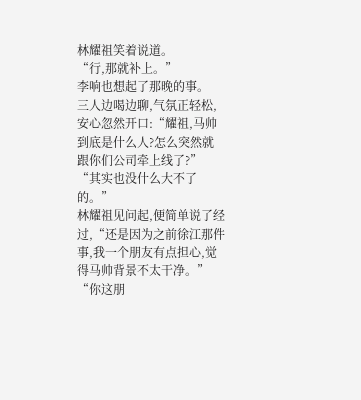林耀祖笑着说道。
“行,那就补上。”
李响也想起了那晚的事。
三人边喝边聊,气氛正轻松,安心忽然开口:“耀祖,马帅到底是什么人?怎么突然就跟你们公司牵上线了?”
“其实也没什么大不了的。”
林耀祖见问起,便简单说了经过,“还是因为之前徐江那件事,我一个朋友有点担心,觉得马帅背景不太干净。”
“你这朋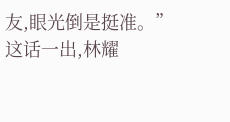友,眼光倒是挺准。”
这话一出,林耀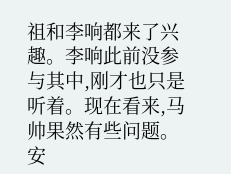祖和李响都来了兴趣。李响此前没参与其中,刚才也只是听着。现在看来,马帅果然有些问题。
安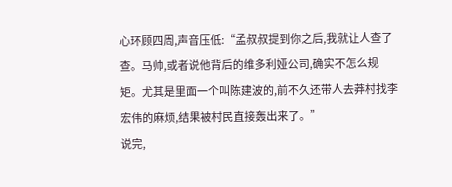心环顾四周,声音压低:“孟叔叔提到你之后,我就让人查了查。马帅,或者说他背后的维多利娅公司,确实不怎么规矩。尤其是里面一个叫陈建波的,前不久还带人去莽村找李宏伟的麻烦,结果被村民直接轰出来了。”
说完,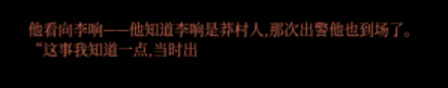他看向李响——他知道李响是莽村人,那次出警他也到场了。
“这事我知道一点,当时出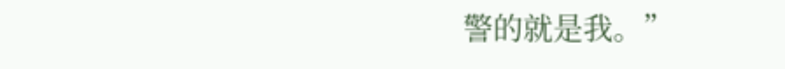警的就是我。”